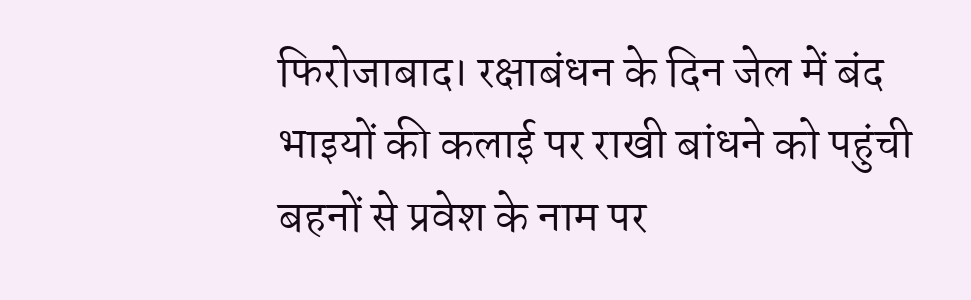फिरोजाबाद। रक्षाबंधन के दिन जेल में बंद भाइयों की कलाई पर राखी बांधने को पहुंची बहनों से प्रवेश के नाम पर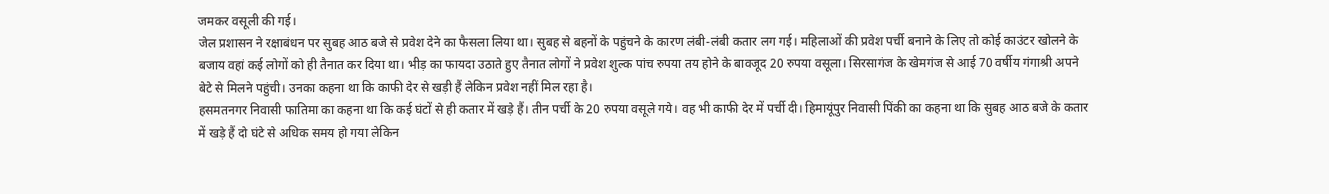जमकर वसूली की गई।
जेल प्रशासन ने रक्षाबंधन पर सुबह आठ बजे से प्रवेश देने का फैसला लिया था। सुबह से बहनों के पहुंचने के कारण लंबी-लंबी कतार लग गई। महिलाओं की प्रवेश पर्ची बनाने के लिए तो कोई काउंटर खोलने के बजाय वहां कई लोगों को ही तैनात कर दिया था। भीड़ का फायदा उठाते हुए तैनात लोगों ने प्रवेश शुल्क पांच रुपया तय होने के बावजूद 20 रुपया वसूला। सिरसागंज के खेमगंज से आई 70 वर्षीय गंगाश्री अपने बेटे से मिलने पहुंची। उनका कहना था कि काफी देर से खड़ी हैं लेकिन प्रवेश नहीं मिल रहा है।
हसमतनगर निवासी फातिमा का कहना था कि कई घंटों से ही कतार में खड़े हैं। तीन पर्ची के 20 रुपया वसूले गये। वह भी काफी देर में पर्ची दी। हिमायूंपुर निवासी पिंकी का कहना था कि सुबह आठ बजे के कतार में खड़े हैं दो घंटे से अधिक समय हो गया लेकिन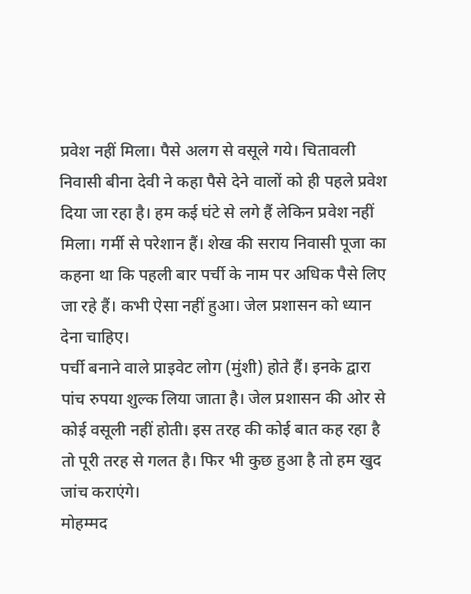प्रवेश नहीं मिला। पैसे अलग से वसूले गये। चितावली निवासी बीना देवी ने कहा पैसे देने वालों को ही पहले प्रवेश दिया जा रहा है। हम कई घंटे से लगे हैं लेकिन प्रवेश नहीं मिला। गर्मी से परेशान हैं। शेख की सराय निवासी पूजा का कहना था कि पहली बार पर्ची के नाम पर अधिक पैसे लिए जा रहे हैं। कभी ऐसा नहीं हुआ। जेल प्रशासन को ध्यान देना चाहिए।
पर्ची बनाने वाले प्राइवेट लोग (मुंशी) होते हैं। इनके द्वारा पांच रुपया शुल्क लिया जाता है। जेल प्रशासन की ओर से कोई वसूली नहीं होती। इस तरह की कोई बात कह रहा है तो पूरी तरह से गलत है। फिर भी कुछ हुआ है तो हम खुद जांच कराएंगे।
मोहम्मद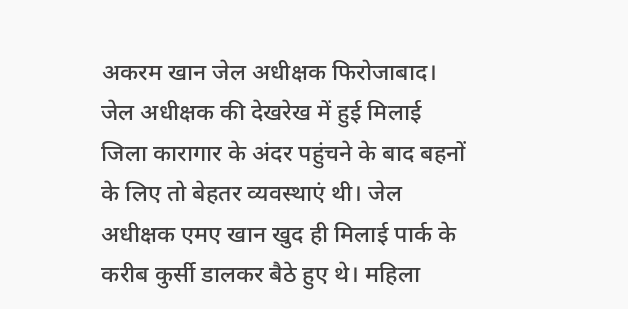अकरम खान जेल अधीक्षक फिरोजाबाद।
जेल अधीक्षक की देखरेख में हुई मिलाई
जिला कारागार के अंदर पहुंचने के बाद बहनों के लिए तो बेहतर व्यवस्थाएं थी। जेल अधीक्षक एमए खान खुद ही मिलाई पार्क के करीब कुर्सी डालकर बैठे हुए थे। महिला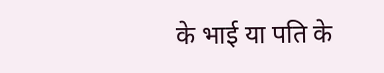के भाई या पति के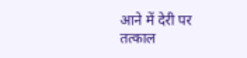आने में देरी पर तत्काल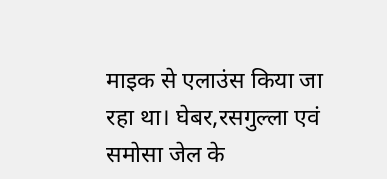माइक से एलाउंस किया जा रहा था। घेबर,रसगुल्ला एवं समोसा जेल के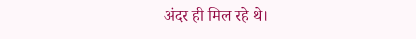अंदर ही मिल रहे थे।